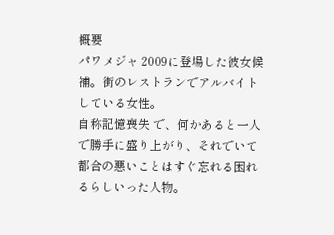概要
パワメジャ 2009に登場した彼女候補。街のレストランでアルバイトしている女性。
自称記憶喪失 で、何かあると一人で勝手に盛り上がり、それでいて都合の悪いことはすぐ忘れる困れるらしいった人物。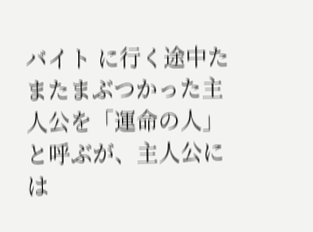バイト に行く途中たまたまぶつかった主人公を「運命の人」と呼ぶが、主人公には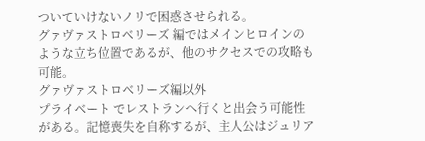ついていけないノリで困惑させられる。
グァヴァストロベリーズ 編ではメインヒロインのような立ち位置であるが、他のサクセスでの攻略も可能。
グァヴァストロベリーズ編以外
プライベート でレストランへ行くと出会う可能性がある。記憶喪失を自称するが、主人公はジュリア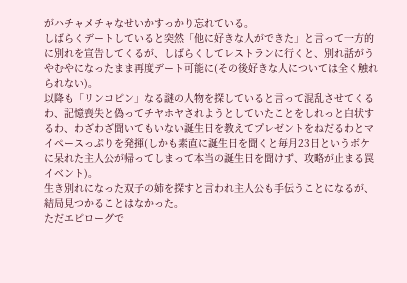がハチャメチャなせいかすっかり忘れている。
しばらくデートしていると突然「他に好きな人ができた」と言って一方的に別れを宣告してくるが、しばらくしてレストランに行くと、別れ話がうやむやになったまま再度デート可能に(その後好きな人については全く触れられない)。
以降も「リンコピン」なる謎の人物を探していると言って混乱させてくるわ、記憶喪失と偽ってチヤホヤされようとしていたことをしれっと白状するわ、わざわざ聞いてもいない誕生日を教えてプレゼントをねだるわとマイペースっぷりを発揮(しかも素直に誕生日を聞くと毎月23日というボケに呆れた主人公が帰ってしまって本当の誕生日を聞けず、攻略が止まる罠イベント)。
生き別れになった双子の姉を探すと言われ主人公も手伝うことになるが、結局見つかることはなかった。
ただエピローグで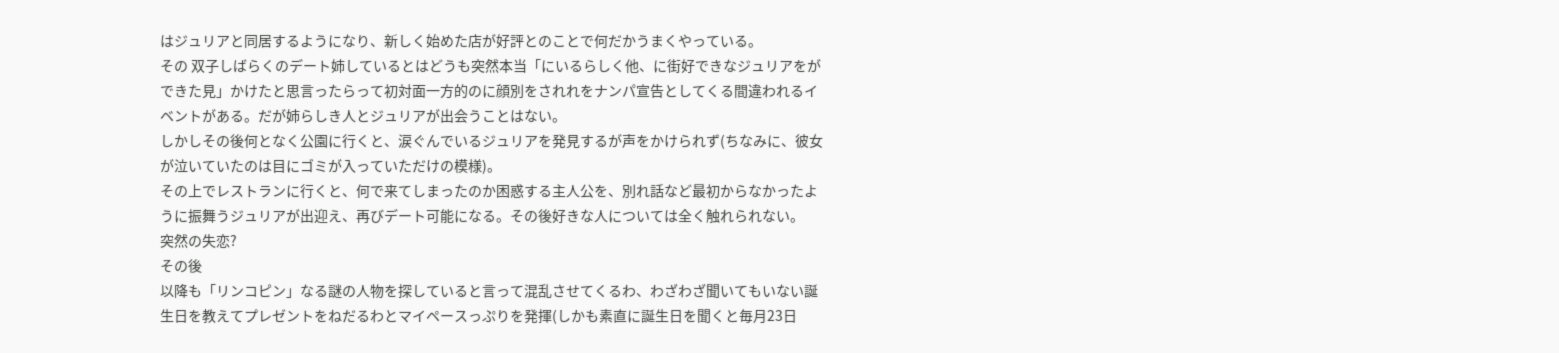はジュリアと同居するようになり、新しく始めた店が好評とのことで何だかうまくやっている。
その 双子しばらくのデート姉しているとはどうも突然本当「にいるらしく他、に街好できなジュリアをができた見」かけたと思言ったらって初対面一方的のに顔別をされれをナンパ宣告としてくる間違われるイベントがある。だが姉らしき人とジュリアが出会うことはない。
しかしその後何となく公園に行くと、涙ぐんでいるジュリアを発見するが声をかけられず(ちなみに、彼女が泣いていたのは目にゴミが入っていただけの模様)。
その上でレストランに行くと、何で来てしまったのか困惑する主人公を、別れ話など最初からなかったように振舞うジュリアが出迎え、再びデート可能になる。その後好きな人については全く触れられない。
突然の失恋?
その後
以降も「リンコピン」なる謎の人物を探していると言って混乱させてくるわ、わざわざ聞いてもいない誕生日を教えてプレゼントをねだるわとマイペースっぷりを発揮(しかも素直に誕生日を聞くと毎月23日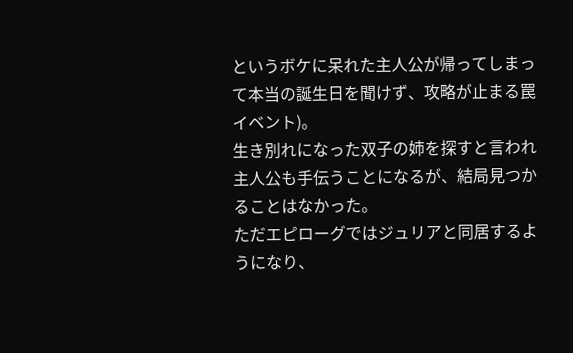というボケに呆れた主人公が帰ってしまって本当の誕生日を聞けず、攻略が止まる罠イベント)。
生き別れになった双子の姉を探すと言われ主人公も手伝うことになるが、結局見つかることはなかった。
ただエピローグではジュリアと同居するようになり、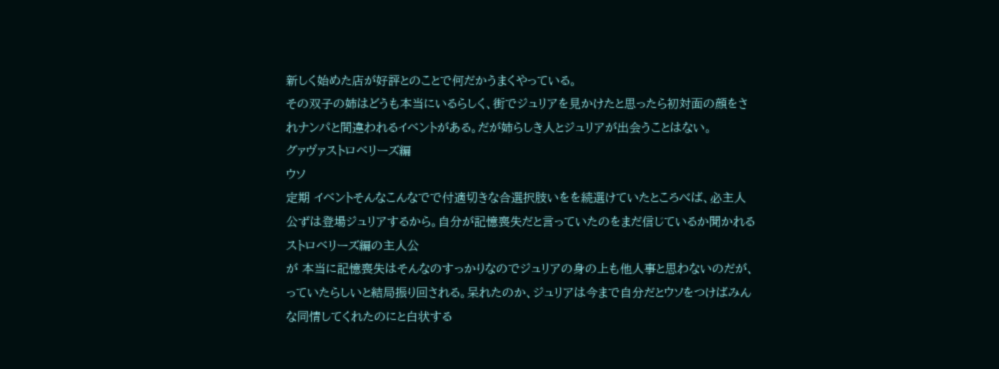新しく始めた店が好評とのことで何だかうまくやっている。
その双子の姉はどうも本当にいるらしく、街でジュリアを見かけたと思ったら初対面の顔をされナンパと間違われるイベントがある。だが姉らしき人とジュリアが出会うことはない。
グァヴァストロベリーズ編
ウソ
定期 イベントそんなこんなでで付適切きな合選択肢いをを続選けていたところべば、必主人公ずは登場ジュリアするから。自分が記憶喪失だと言っていたのをまだ信じているか聞かれるストロベリーズ編の主人公
が 本当に記憶喪失はそんなのすっかりなのでジュリアの身の上も他人事と思わないのだが、っていたらしいと結局振り回される。呆れたのか、ジュリアは今まで自分だとウソをつけばみんな同情してくれたのにと白状する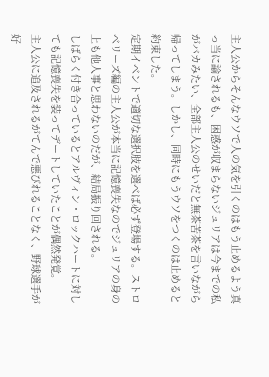主人公からそんなウソで人の気を引くのはもう止めるよう真っ当に諭されるも、困惑が収まらないジュリアは今までの私がバカみたい、全部主人公のせいだと無茶苦茶を言いながら帰ってしまう。しかし、同時にもうウソをつくのは止めると約束した。
定期イベントで適切な選択肢を選べば必ず登場する。ストロベリーズ編の主人公が本当に記憶喪失なのでジュリアの身の上も他人事と思わないのだが、結局振り回される。
しばらく付き合っているとアルヴィン・ロックハートに対しても記憶喪失を装ってデートしていたことが偶然発覚。
主人公に追及されるがてんで悪びれることなく、野球選手が好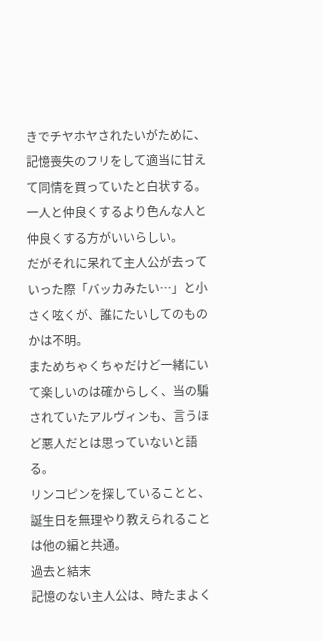きでチヤホヤされたいがために、記憶喪失のフリをして適当に甘えて同情を買っていたと白状する。一人と仲良くするより色んな人と仲良くする方がいいらしい。
だがそれに呆れて主人公が去っていった際「バッカみたい…」と小さく呟くが、誰にたいしてのものかは不明。
まためちゃくちゃだけど一緒にいて楽しいのは確からしく、当の騙されていたアルヴィンも、言うほど悪人だとは思っていないと語る。
リンコピンを探していることと、誕生日を無理やり教えられることは他の編と共通。
過去と結末
記憶のない主人公は、時たまよく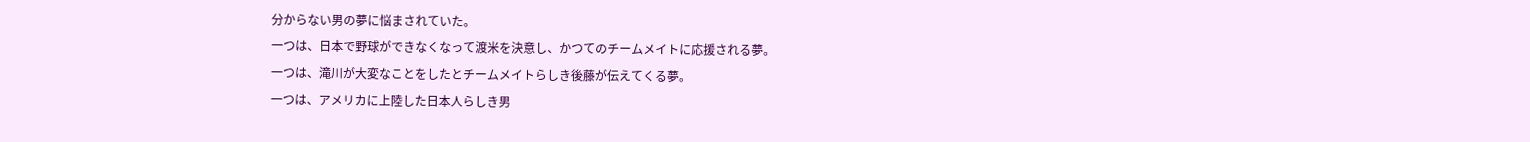分からない男の夢に悩まされていた。
一つは、日本で野球ができなくなって渡米を決意し、かつてのチームメイトに応援される夢。
一つは、滝川が大変なことをしたとチームメイトらしき後藤が伝えてくる夢。
一つは、アメリカに上陸した日本人らしき男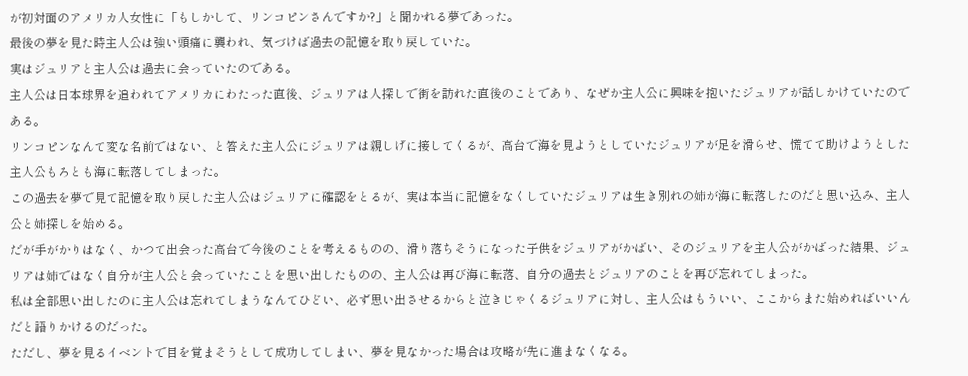が初対面のアメリカ人女性に「もしかして、リンコピンさんですか?」と聞かれる夢であった。
最後の夢を見た時主人公は強い頭痛に襲われ、気づけば過去の記憶を取り戻していた。
実はジュリアと主人公は過去に会っていたのである。
主人公は日本球界を追われてアメリカにわたった直後、ジュリアは人探しで街を訪れた直後のことであり、なぜか主人公に興味を抱いたジュリアが話しかけていたのである。
リンコピンなんて変な名前ではない、と答えた主人公にジュリアは親しげに接してくるが、高台で海を見ようとしていたジュリアが足を滑らせ、慌てて助けようとした主人公もろとも海に転落してしまった。
この過去を夢で見て記憶を取り戻した主人公はジュリアに確認をとるが、実は本当に記憶をなくしていたジュリアは生き別れの姉が海に転落したのだと思い込み、主人公と姉探しを始める。
だが手がかりはなく、かつて出会った高台で今後のことを考えるものの、滑り落ちそうになった子供をジュリアがかばい、そのジュリアを主人公がかばった結果、ジュリアは姉ではなく自分が主人公と会っていたことを思い出したものの、主人公は再び海に転落、自分の過去とジュリアのことを再び忘れてしまった。
私は全部思い出したのに主人公は忘れてしまうなんてひどい、必ず思い出させるからと泣きじゃくるジュリアに対し、主人公はもういい、ここからまた始めればいいんだと語りかけるのだった。
ただし、夢を見るイベントで目を覚まそうとして成功してしまい、夢を見なかった場合は攻略が先に進まなくなる。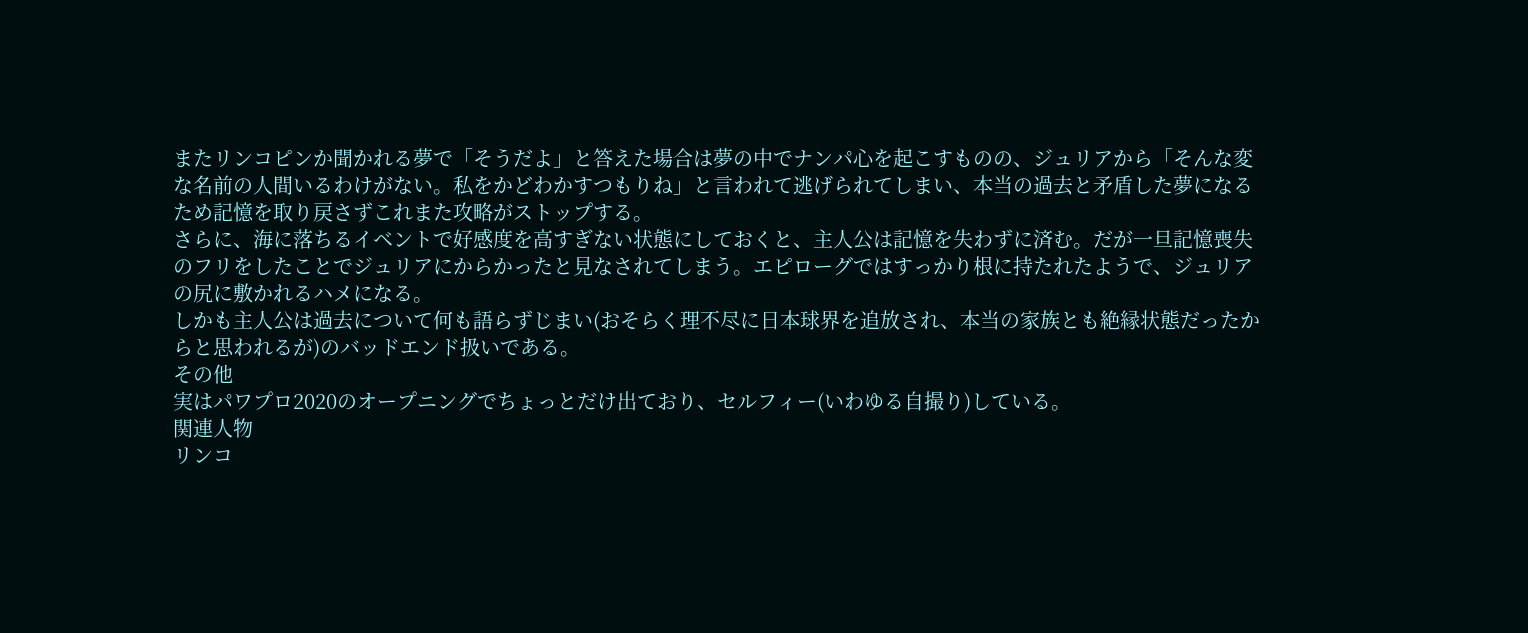またリンコピンか聞かれる夢で「そうだよ」と答えた場合は夢の中でナンパ心を起こすものの、ジュリアから「そんな変な名前の人間いるわけがない。私をかどわかすつもりね」と言われて逃げられてしまい、本当の過去と矛盾した夢になるため記憶を取り戻さずこれまた攻略がストップする。
さらに、海に落ちるイベントで好感度を高すぎない状態にしておくと、主人公は記憶を失わずに済む。だが一旦記憶喪失のフリをしたことでジュリアにからかったと見なされてしまう。エピローグではすっかり根に持たれたようで、ジュリアの尻に敷かれるハメになる。
しかも主人公は過去について何も語らずじまい(おそらく理不尽に日本球界を追放され、本当の家族とも絶縁状態だったからと思われるが)のバッドエンド扱いである。
その他
実はパワプロ2020のオープニングでちょっとだけ出ており、セルフィー(いわゆる自撮り)している。
関連人物
リンコ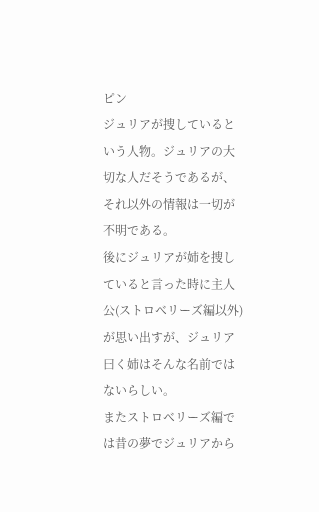ピン
ジュリアが捜しているという人物。ジュリアの大切な人だそうであるが、それ以外の情報は一切が不明である。
後にジュリアが姉を捜していると言った時に主人公(ストロベリーズ編以外)が思い出すが、ジュリア曰く姉はそんな名前ではないらしい。
またストロベリーズ編では昔の夢でジュリアから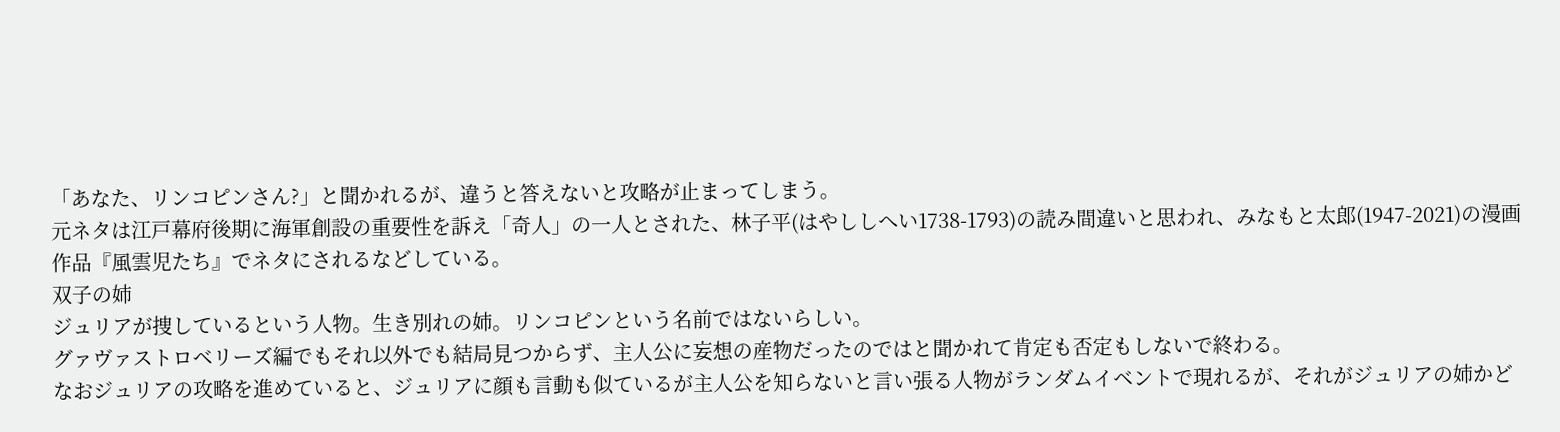「あなた、リンコピンさん?」と聞かれるが、違うと答えないと攻略が止まってしまう。
元ネタは江戸幕府後期に海軍創設の重要性を訴え「奇人」の一人とされた、林子平(はやししへい1738-1793)の読み間違いと思われ、みなもと太郎(1947-2021)の漫画作品『風雲児たち』でネタにされるなどしている。
双子の姉
ジュリアが捜しているという人物。生き別れの姉。リンコピンという名前ではないらしい。
グァヴァストロベリーズ編でもそれ以外でも結局見つからず、主人公に妄想の産物だったのではと聞かれて肯定も否定もしないで終わる。
なおジュリアの攻略を進めていると、ジュリアに顔も言動も似ているが主人公を知らないと言い張る人物がランダムイベントで現れるが、それがジュリアの姉かど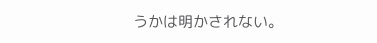うかは明かされない。